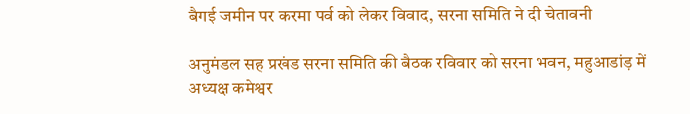बैगई जमीन पर करमा पर्व को लेकर विवाद, सरना समिति ने दी चेतावनी

अनुमंडल सह प्रखंड सरना समिति की बैठक रविवार को सरना भवन, महुआडांड़ में अध्यक्ष कमेश्वर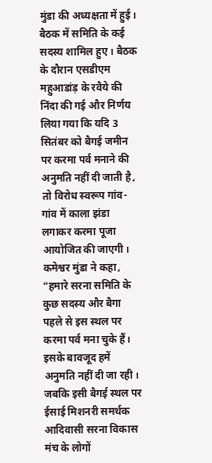मुंडा की अध्यक्षता में हुई। बैठक में समिति के कई सदस्य शामिल हुए। बैठक के दौरान एसडीएम महुआडांड़ के रवैये की निंदा की गई और निर्णय लिया गया कि यदि 3 सितंबर को बैगई जमीन पर करमा पर्व मनाने की अनुमति नहीं दी जाती है, तो विरोध स्वरूप गांव-गांव में काला झंडा लगाकर करमा पूजा आयोजित की जाएगी।
कमेश्वर मुंडा ने कहा, “हमारे सरना समिति के कुछ सदस्य और बैगा पहले से इस स्थल पर करमा पर्व मना चुके हैं। इसके बावजूद हमें अनुमति नहीं दी जा रही। जबकि इसी बैगई स्थल पर ईसाई मिशनरी समर्थक आदिवासी सरना विकास मंच के लोगों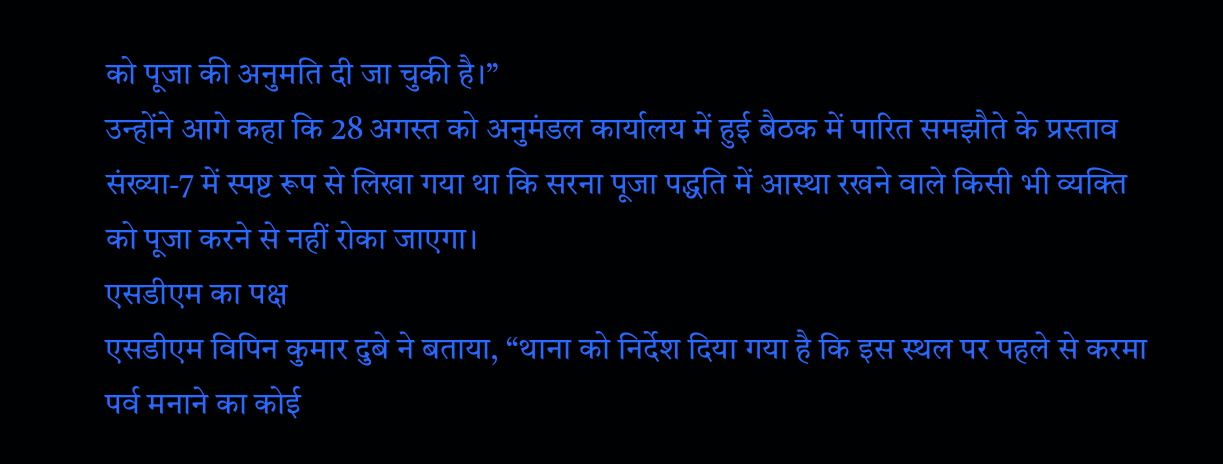को पूजा की अनुमति दी जा चुकी है।”
उन्होंने आगे कहा कि 28 अगस्त को अनुमंडल कार्यालय में हुई बैठक में पारित समझौते के प्रस्ताव संख्या-7 में स्पष्ट रूप से लिखा गया था कि सरना पूजा पद्धति में आस्था रखने वाले किसी भी व्यक्ति को पूजा करने से नहीं रोका जाएगा।
एसडीएम का पक्ष
एसडीएम विपिन कुमार दुबे ने बताया, “थाना को निर्देश दिया गया है कि इस स्थल पर पहले से करमा पर्व मनाने का कोई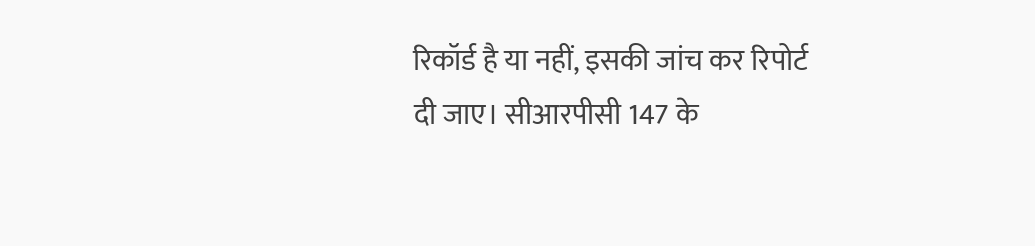रिकॉर्ड है या नहीं, इसकी जांच कर रिपोर्ट दी जाए। सीआरपीसी 147 के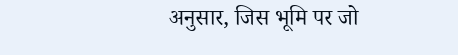अनुसार, जिस भूमि पर जो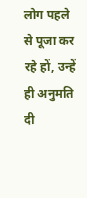लोग पहले से पूजा कर रहे हों, उन्हें ही अनुमति दी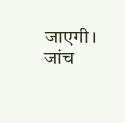जाएगी। जांच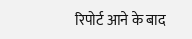रिपोर्ट आने के बाद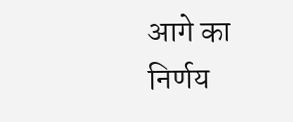आगे का निर्णय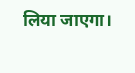लिया जाएगा।